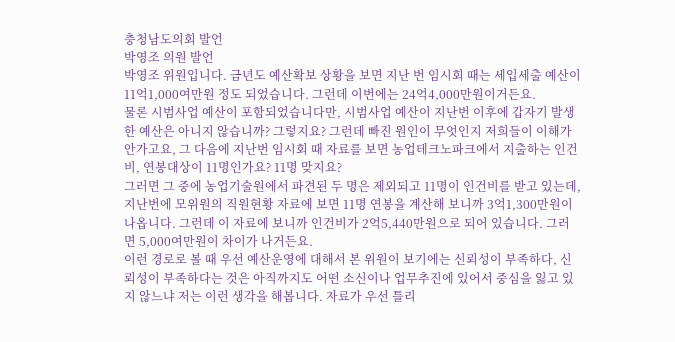충청남도의회 발언
박영조 의원 발언
박영조 위원입니다. 금년도 예산확보 상황을 보면 지난 번 임시회 때는 세입세출 예산이 11억1,000여만원 정도 되었습니다. 그런데 이번에는 24억4,000만원이거든요.
물론 시범사업 예산이 포함되었습니다만, 시범사업 예산이 지난번 이후에 갑자기 발생한 예산은 아니지 않습니까? 그렇지요? 그런데 빠진 원인이 무엇인지 저희들이 이해가 안가고요, 그 다음에 지난번 임시회 때 자료를 보면 농업테크노파크에서 지출하는 인건비, 연봉대상이 11명인가요? 11명 맞지요?
그러면 그 중에 농업기술원에서 파견된 두 명은 제외되고 11명이 인건비를 받고 있는데, 지난번에 모위원의 직원현황 자료에 보면 11명 연봉을 계산해 보니까 3억1,300만원이 나옵니다. 그런데 이 자료에 보니까 인건비가 2억5,440만원으로 되어 있습니다. 그러면 5,000여만원이 차이가 나거든요.
이런 경로로 볼 때 우선 예산운영에 대해서 본 위원이 보기에는 신뢰성이 부족하다, 신뢰성이 부족하다는 것은 아직까지도 어떤 소신이나 업무추진에 있어서 중심을 잃고 있지 않느냐 저는 이런 생각을 해봅니다. 자료가 우선 틀리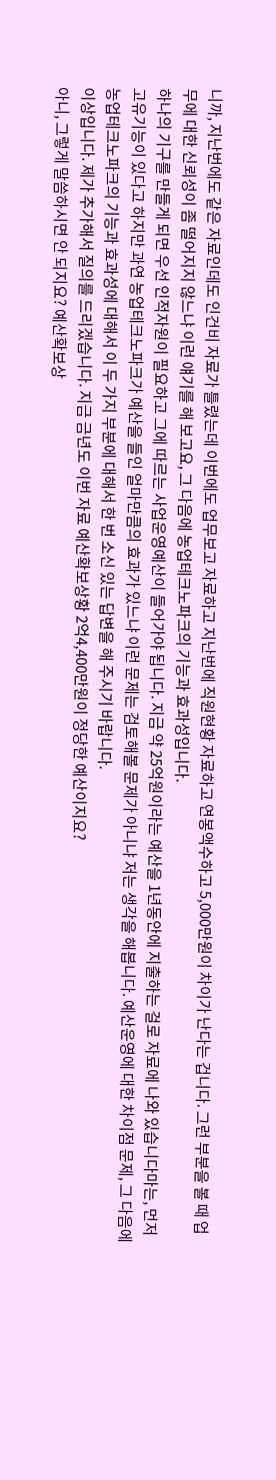니까, 지난번에도 같은 자료인데도 인건비 자료가 틀렸는데 이번에도 업무보고 자료하고 지난번에 직원현황 자료하고 연봉액수하고 5,000만원이 차이가 난다는 겁니다. 그런 부분을 볼 때 업무에 대한 신뢰성이 좀 떨어지지 않느냐 이런 얘기를 해 보고요, 그 다음에 농업테크노파크의 기능과 효과성입니다.
하나의 기구를 만들게 되면 우선 인적자원이 필요하고 그에 따르는 사업운영예산이 들어가야 됩니다. 지금 약 25억원이라는 예산을 1년동안에 지출하는 걸로 자료에 나와 있습니다마는, 먼저 고유기능이 있다고 하지만 과연 농업테크노파크가 예산을 들인 얼마만큼의 효과가 있느냐 이런 문제는 검토해볼 문제가 아니냐 저는 생각을 해봅니다. 예산운영에 대한 차이점 문제, 그 다음에 농업테크노파크의 기능과 효과성에 대해서 이 두 가지 부분에 대해서 한 번 소신 있는 답변을 해 주시기 바랍니다.
이상입니다. 제가 추가해서 질의를 드리겠습니다. 지금 금년도 이번 자료 예산확보상황 2억4,400만원이 정당한 예산이지요?
아니, 그렇게 말씀하시면 안 되지요? 예산확보상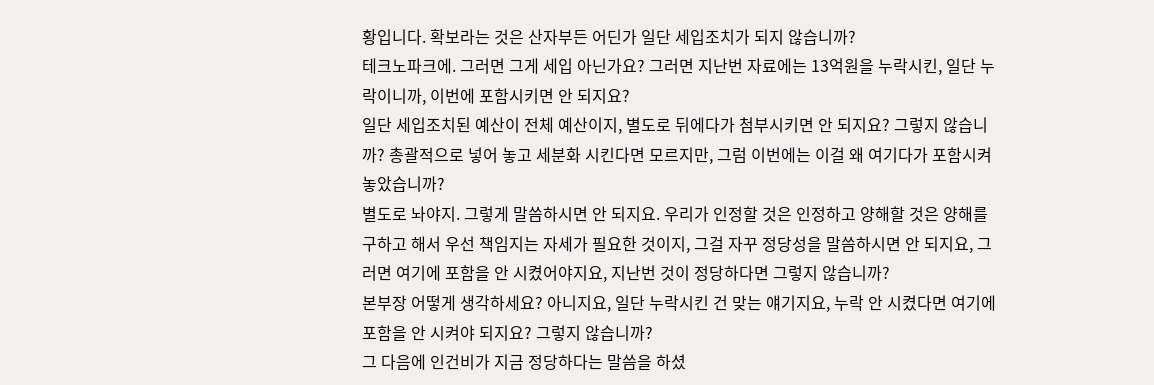황입니다. 확보라는 것은 산자부든 어딘가 일단 세입조치가 되지 않습니까?
테크노파크에. 그러면 그게 세입 아닌가요? 그러면 지난번 자료에는 13억원을 누락시킨, 일단 누락이니까, 이번에 포함시키면 안 되지요?
일단 세입조치된 예산이 전체 예산이지, 별도로 뒤에다가 첨부시키면 안 되지요? 그렇지 않습니까? 총괄적으로 넣어 놓고 세분화 시킨다면 모르지만, 그럼 이번에는 이걸 왜 여기다가 포함시켜 놓았습니까?
별도로 놔야지. 그렇게 말씀하시면 안 되지요. 우리가 인정할 것은 인정하고 양해할 것은 양해를 구하고 해서 우선 책임지는 자세가 필요한 것이지, 그걸 자꾸 정당성을 말씀하시면 안 되지요, 그러면 여기에 포함을 안 시켰어야지요, 지난번 것이 정당하다면 그렇지 않습니까?
본부장 어떻게 생각하세요? 아니지요, 일단 누락시킨 건 맞는 얘기지요, 누락 안 시켰다면 여기에 포함을 안 시켜야 되지요? 그렇지 않습니까?
그 다음에 인건비가 지금 정당하다는 말씀을 하셨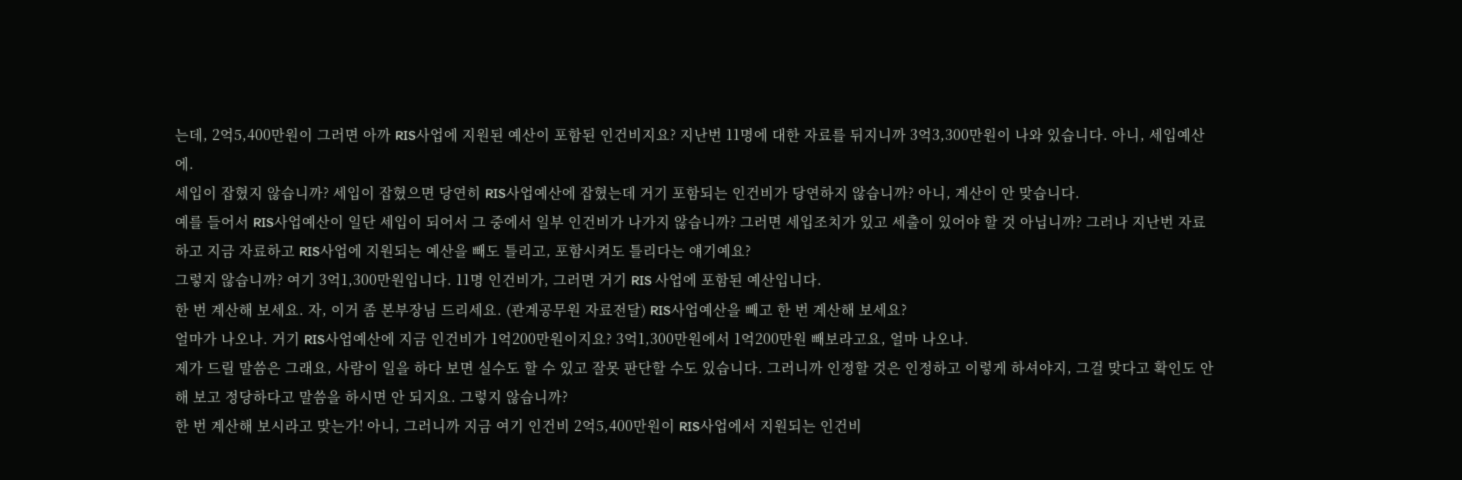는데, 2억5,400만원이 그러면 아까 RIS사업에 지원된 예산이 포함된 인건비지요? 지난번 11명에 대한 자료를 뒤지니까 3억3,300만원이 나와 있습니다. 아니, 세입예산에.
세입이 잡혔지 않습니까? 세입이 잡혔으면 당연히 RIS사업예산에 잡혔는데 거기 포함되는 인건비가 당연하지 않습니까? 아니, 계산이 안 맞습니다.
예를 들어서 RIS사업예산이 일단 세입이 되어서 그 중에서 일부 인건비가 나가지 않습니까? 그러면 세입조치가 있고 세출이 있어야 할 것 아닙니까? 그러나 지난번 자료하고 지금 자료하고 RIS사업에 지원되는 예산을 빼도 틀리고, 포함시켜도 틀리다는 얘기예요?
그렇지 않습니까? 여기 3억1,300만원입니다. 11명 인건비가, 그러면 거기 RIS 사업에 포함된 예산입니다.
한 번 계산해 보세요. 자, 이거 좀 본부장님 드리세요. (관계공무원 자료전달) RIS사업예산을 빼고 한 번 계산해 보세요?
얼마가 나오나. 거기 RIS사업예산에 지금 인건비가 1억200만원이지요? 3억1,300만원에서 1억200만원 빼보라고요, 얼마 나오나.
제가 드릴 말씀은 그래요, 사람이 일을 하다 보면 실수도 할 수 있고 잘못 판단할 수도 있습니다. 그러니까 인정할 것은 인정하고 이렇게 하셔야지, 그걸 맞다고 확인도 안 해 보고 정당하다고 말씀을 하시면 안 되지요. 그렇지 않습니까?
한 번 계산해 보시라고 맞는가! 아니, 그러니까 지금 여기 인건비 2억5,400만원이 RIS사업에서 지원되는 인건비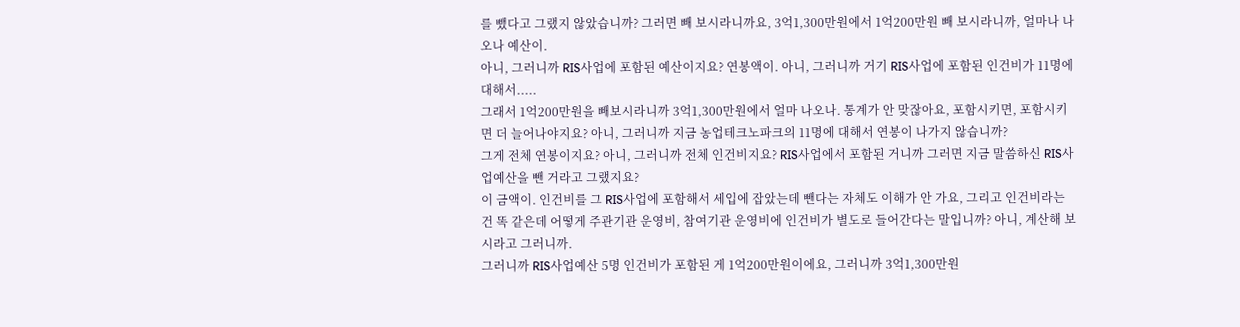를 뺐다고 그랬지 않았습니까? 그러면 빼 보시라니까요, 3억1,300만원에서 1억200만원 빼 보시라니까, 얼마나 나오나 예산이.
아니, 그러니까 RIS사업에 포함된 예산이지요? 연봉액이. 아니, 그러니까 거기 RIS사업에 포함된 인건비가 11명에 대해서.....
그래서 1억200만원을 빼보시라니까 3억1,300만원에서 얼마 나오나. 통계가 안 맞잖아요, 포함시키면, 포함시키면 더 늘어나야지요? 아니, 그러니까 지금 농업테크노파크의 11명에 대해서 연봉이 나가지 않습니까?
그게 전체 연봉이지요? 아니, 그러니까 전체 인건비지요? RIS사업에서 포함된 거니까 그러면 지금 말씀하신 RIS사업예산을 뺀 거라고 그랬지요?
이 금액이. 인건비를 그 RIS사업에 포함해서 세입에 잡았는데 뺀다는 자체도 이해가 안 가요, 그리고 인건비라는 건 똑 같은데 어떻게 주관기관 운영비, 참여기관 운영비에 인건비가 별도로 들어간다는 말입니까? 아니, 계산해 보시라고 그러니까.
그러니까 RIS사업예산 5명 인건비가 포함된 게 1억200만원이에요, 그러니까 3억1,300만원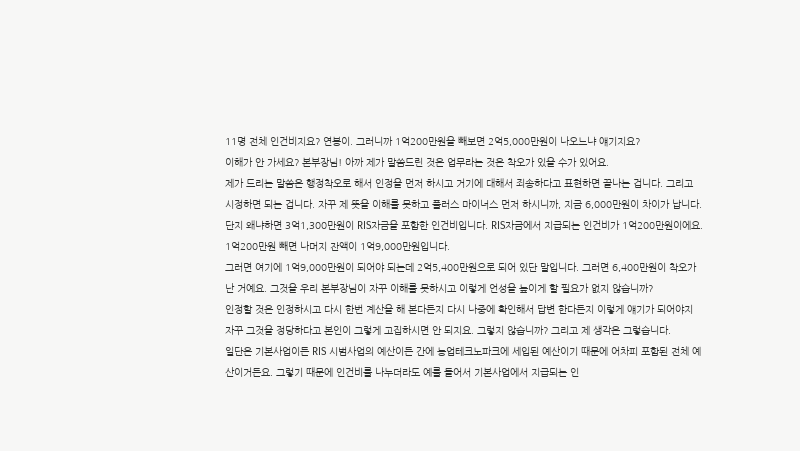11명 전체 인건비지요? 연봉이. 그러니까 1억200만원을 빼보면 2억5,000만원이 나오느냐 얘기지요?
이해가 안 가세요? 본부장님! 아까 제가 말씀드린 것은 업무라는 것은 착오가 있을 수가 있어요.
제가 드리는 말씀은 행정착오로 해서 인정을 먼저 하시고 거기에 대해서 죄송하다고 표현하면 끝나는 겁니다. 그리고 시정하면 되는 겁니다. 자꾸 제 뜻을 이해를 못하고 플러스 마이너스 먼저 하시니까, 지금 6,000만원이 차이가 납니다.
단지 왜냐하면 3억1,300만원이 RIS자금을 포함한 인건비입니다. RIS자금에서 지급되는 인건비가 1억200만원이에요. 1억200만원 빼면 나머지 잔액이 1억9,000만원입니다.
그러면 여기에 1억9,000만원이 되어야 되는데 2억5,400만원으로 되어 있단 말입니다. 그러면 6,400만원이 착오가 난 거예요. 그것을 우리 본부장님이 자꾸 이해를 못하시고 이렇게 언성을 높이게 할 필요가 없지 않습니까?
인정할 것은 인정하시고 다시 한번 계산을 해 본다든지 다시 나중에 확인해서 답변 한다든지 이렇게 얘기가 되어야지 자꾸 그것을 정당하다고 본인이 그렇게 고집하시면 안 되지요. 그렇지 않습니까? 그리고 제 생각은 그렇습니다.
일단은 기본사업이든 RIS 시범사업의 예산이든 간에 농업테크노파크에 세입된 예산이기 때문에 어차피 포함된 전체 예산이거든요. 그렇기 때문에 인건비를 나누더라도 예를 들어서 기본사업에서 지급되는 인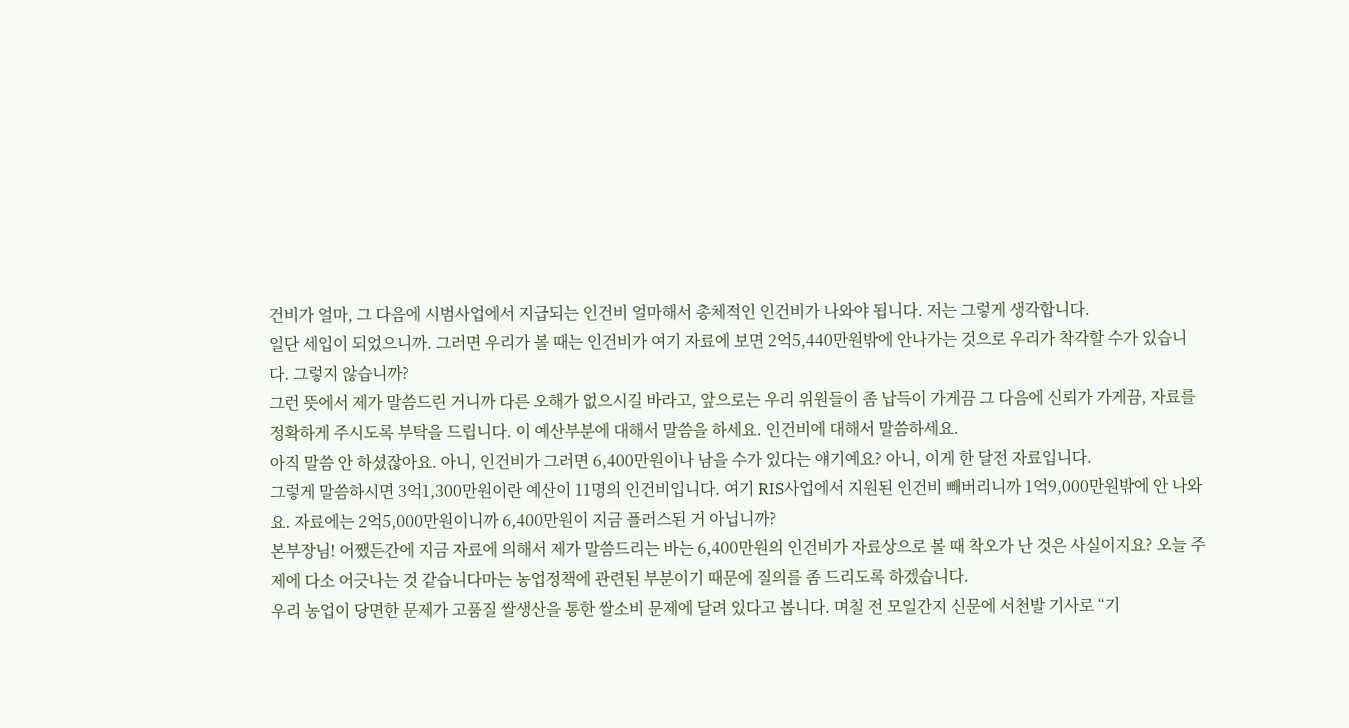건비가 얼마, 그 다음에 시범사업에서 지급되는 인건비 얼마해서 총체적인 인건비가 나와야 됩니다. 저는 그렇게 생각합니다.
일단 세입이 되었으니까. 그러면 우리가 볼 때는 인건비가 여기 자료에 보면 2억5,440만원밖에 안나가는 것으로 우리가 착각할 수가 있습니다. 그렇지 않습니까?
그런 뜻에서 제가 말씀드린 거니까 다른 오해가 없으시길 바라고, 앞으로는 우리 위원들이 좀 납득이 가게끔 그 다음에 신뢰가 가게끔, 자료를 정확하게 주시도록 부탁을 드립니다. 이 예산부분에 대해서 말씀을 하세요. 인건비에 대해서 말씀하세요.
아직 말씀 안 하셨잖아요. 아니, 인건비가 그러면 6,400만원이나 남을 수가 있다는 얘기예요? 아니, 이게 한 달전 자료입니다.
그렇게 말씀하시면 3억1,300만원이란 예산이 11명의 인건비입니다. 여기 RIS사업에서 지원된 인건비 빼버리니까 1억9,000만원밖에 안 나와요. 자료에는 2억5,000만원이니까 6,400만원이 지금 플러스된 거 아닙니까?
본부장님! 어쨌든간에 지금 자료에 의해서 제가 말씀드리는 바는 6,400만원의 인건비가 자료상으로 볼 때 착오가 난 것은 사실이지요? 오늘 주제에 다소 어긋나는 것 같습니다마는 농업정책에 관련된 부분이기 때문에 질의를 좀 드리도록 하겠습니다.
우리 농업이 당면한 문제가 고품질 쌀생산을 통한 쌀소비 문제에 달려 있다고 봅니다. 며칠 전 모일간지 신문에 서천발 기사로 “기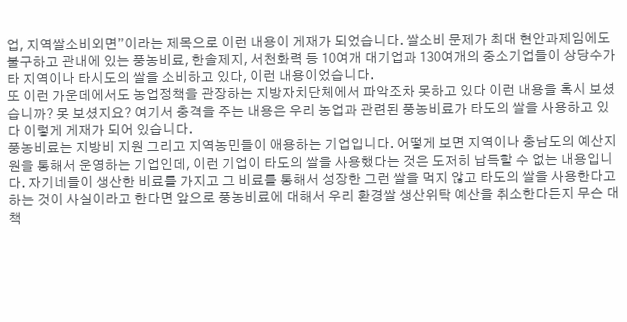업, 지역쌀소비외면”이라는 제목으로 이런 내용이 게재가 되었습니다. 쌀소비 문제가 최대 현안과제임에도 불구하고 관내에 있는 풍농비료, 한솔제지, 서천화력 등 10여개 대기업과 130여개의 중소기업들이 상당수가 타 지역이나 타시도의 쌀을 소비하고 있다, 이런 내용이었습니다.
또 이런 가운데에서도 농업정책을 관장하는 지방자치단체에서 파악조차 못하고 있다 이런 내용을 혹시 보셨습니까? 못 보셨지요? 여기서 충격을 주는 내용은 우리 농업과 관련된 풍농비료가 타도의 쌀을 사용하고 있다 이렇게 게재가 되어 있습니다.
풍농비료는 지방비 지원 그리고 지역농민들이 애용하는 기업입니다. 어떻게 보면 지역이나 충남도의 예산지원을 통해서 운영하는 기업인데, 이런 기업이 타도의 쌀을 사용했다는 것은 도저히 납득할 수 없는 내용입니다. 자기네들이 생산한 비료를 가지고 그 비료를 통해서 성장한 그런 쌀을 먹지 않고 타도의 쌀을 사용한다고 하는 것이 사실이라고 한다면 앞으로 풍농비료에 대해서 우리 환경쌀 생산위탁 예산을 취소한다든지 무슨 대책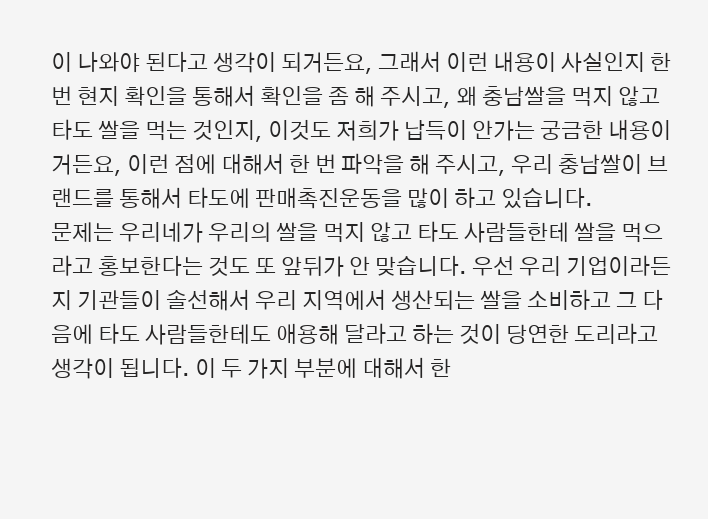이 나와야 된다고 생각이 되거든요, 그래서 이런 내용이 사실인지 한 번 현지 확인을 통해서 확인을 좀 해 주시고, 왜 충남쌀을 먹지 않고 타도 쌀을 먹는 것인지, 이것도 저희가 납득이 안가는 궁금한 내용이거든요, 이런 점에 대해서 한 번 파악을 해 주시고, 우리 충남쌀이 브랜드를 통해서 타도에 판매촉진운동을 많이 하고 있습니다.
문제는 우리네가 우리의 쌀을 먹지 않고 타도 사람들한테 쌀을 먹으라고 홍보한다는 것도 또 앞뒤가 안 맞습니다. 우선 우리 기업이라든지 기관들이 솔선해서 우리 지역에서 생산되는 쌀을 소비하고 그 다음에 타도 사람들한테도 애용해 달라고 하는 것이 당연한 도리라고 생각이 됩니다. 이 두 가지 부분에 대해서 한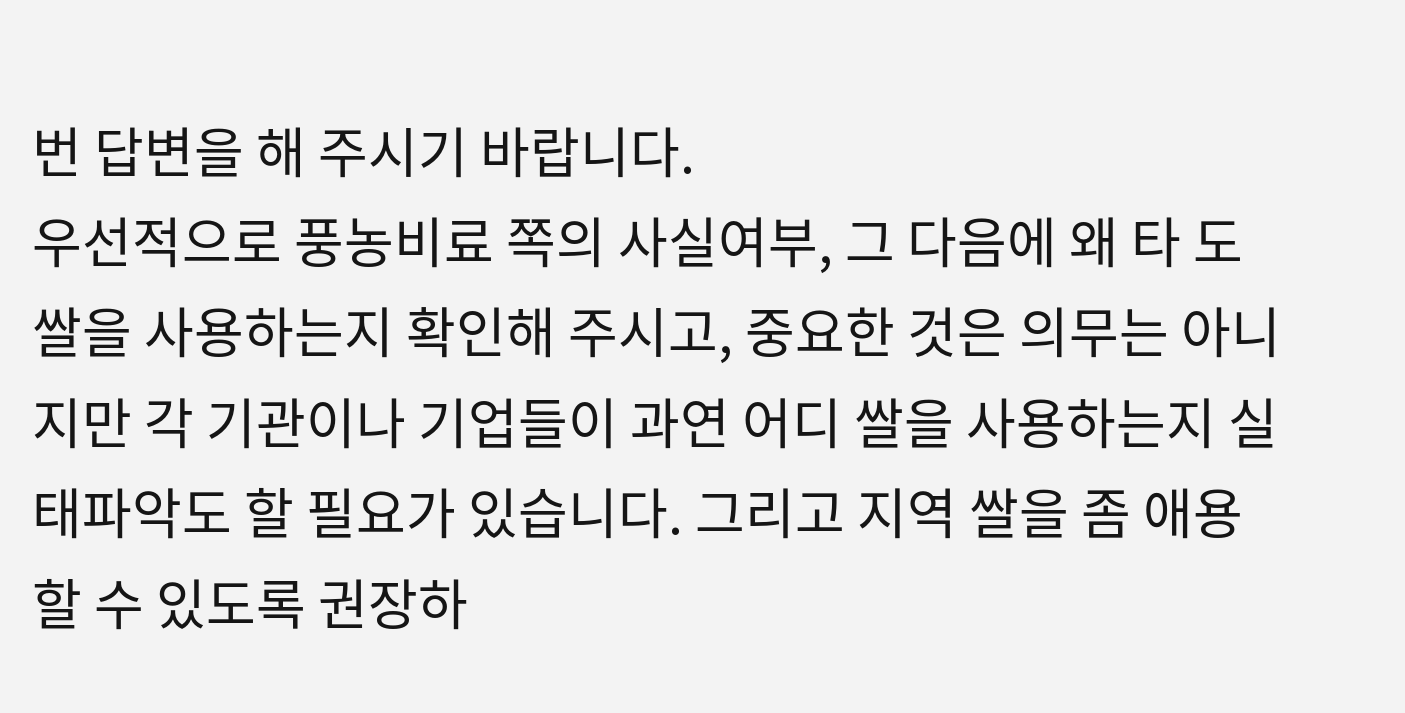번 답변을 해 주시기 바랍니다.
우선적으로 풍농비료 쪽의 사실여부, 그 다음에 왜 타 도 쌀을 사용하는지 확인해 주시고, 중요한 것은 의무는 아니지만 각 기관이나 기업들이 과연 어디 쌀을 사용하는지 실태파악도 할 필요가 있습니다. 그리고 지역 쌀을 좀 애용할 수 있도록 권장하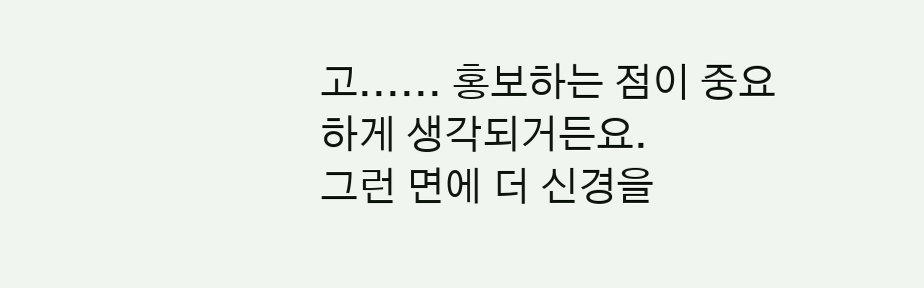고...... 홍보하는 점이 중요하게 생각되거든요.
그런 면에 더 신경을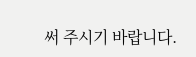써 주시기 바랍니다.